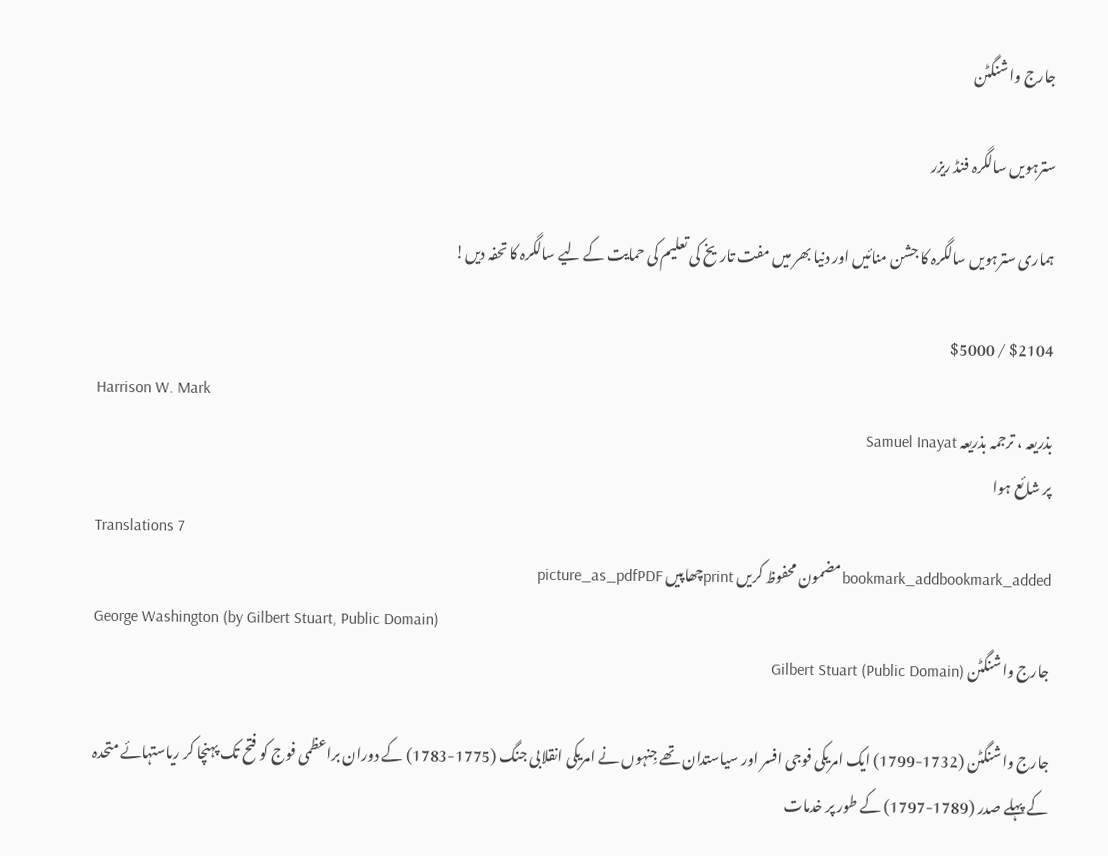جارج واشنگٹن

سترہویں سالگرہ فنڈ ریزر

ہماری سترہویں سالگرہ کا جشن منائیں اور دنیا بھر میں مفت تاریخ کی تعلیم کی حمایت کے لیے سالگرہ کا تحفہ دیں!

$2104 / $5000
Harrison W. Mark
بذریعہ ، ترجمہ بذریعہ Samuel Inayat
پر شائع ہوا
Translations 7
bookmark_addbookmark_addedمضمون محفوظ کریں printچھاپیں picture_as_pdfPDF
George Washington (by Gilbert Stuart, Public Domain)
جارج واشنگٹن Gilbert Stuart (Public Domain)

جارج واشنگٹن (1732-1799) ایک امریکی فوجی افسر اور سیاستدان تھے جِنہوں نے امریکی انقلابی جنگ (1775-1783) کے دوران براعظمی فوج کو فتح تک پہنچا کر ریاستہائے متحدہ کے پہلے صدر (1789-1797) کے طور پر خدمات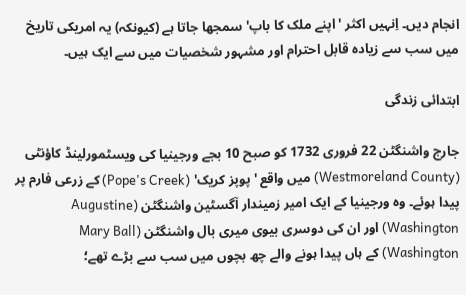انجام دیں۔ اِنہیں اکثر 'اپنے ملک کا باپ' سمجھا جاتا ہے (کیونکہ) یہ امریکی تاریخ میں سب سے زیادہ قابل احترام اور مشہور شخصیات میں سے ایک ہیں۔

ابتدائی زندگی

جارج واشنگٹن 22 فروری 1732 کو صبح 10 بجے ورجینیا کی ویسٹمورلینڈ کاؤنٹی (Westmoreland County) میں واقع 'پوپز کریک' (Pope's Creek) کے زرعی فارم پر پیدا ہوئے۔ وہ ورجینیا کے ایک امیر زمیندار آگسٹین واشنگٹن (Augustine Washington) اور ان کی دوسری بیوی میری بال واشنگٹن (Mary Ball Washington) کے ہاں پیدا ہونے والے چھ بچوں میں سب سے بڑے تھے؛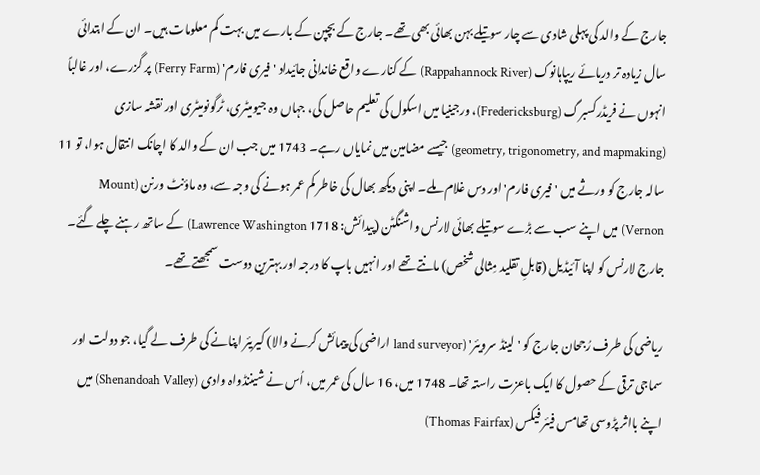جارج کے والد کی پہلی شادی سے چار سوتیلے بہن بھائی بھی تھے۔ جارج کے بچپن کے بارے میں بہت کم معلومات ہیں۔ ان کے ابتدائی سال زیادہ تر دریائے ریپاہانوک (Rappahannock River) کے کنارے واقع خاندانی جائیداد 'فیری فارم' (Ferry Farm) پر گزرے، اور غالباً انہوں نے فریڈرکسبرگ (Fredericksburg)، ورجینیا میں اسکول کی تعلیم حاصل کی، جہاں وہ جیومیٹری، ٹرگونومیٹری اور نقشہ سازی (geometry, trigonometry, and mapmaking) جیسے مضامین میں نمایاں رہے۔ 1743 میں جب ان کے والد کا اچانک انتقال ہوا، تو 11 سالہ جارج کو ورثے میں 'فیری فارم' اور دس غلام ملے۔ اپنی دیکھ بھال کی خاطر کم عمر ہونے کی وجہ سے، وہ ماؤنٹ ورنن (Mount Vernon) میں اپنے سب سے بڑے سوتیلے بھائی لارنس واشنگٹن (پیدائش: 1718 Lawrence Washington) کے ساتھ رہنے چلے گئے۔ جارج لارنس کو اپنا آئیڈیل (قابلِ تقلید مِثالی شخص) مانتے تھے اور انہیں باپ کا درجہ اور بہترین دوست سمجھتے تھے۔

ریاضی کی طرف رُجحان جارج کو 'لینڈ سرویئر' (land surveyor اراضی کی پیمائش کرنے والا) کیریئر اپنانے کی طرف لے گیا، جو دولت اور سماجی ترقی کے حصول کا ایک باعزت راستہ تھا۔ 1748 میں، 16 سال کی عمر میں، اُس نے شیننڈواہ وادی (Shenandoah Valley) میں اپنے بااثر پڑوسی تھامس فیئر فیکس (Thomas Fairfax)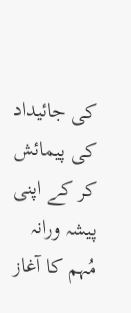کی جائیداد کی پیمائش کر کے اپنی پیشہ ورانہ مُہم کا آغاز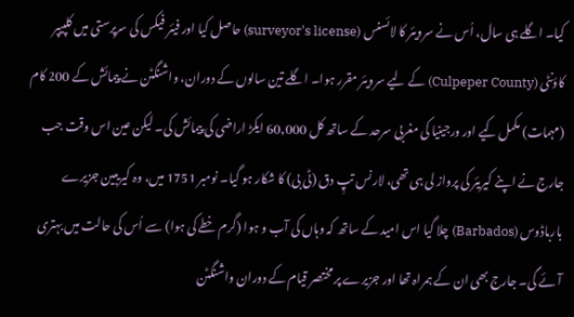کیا۔ اگلے ہی سال، اُس نے سرویئر کا لائسنس (surveyor's license) حاصل کیا اور فیئر فیکس کی سرپرستی میں کلپیپر کاؤنٹی (Culpeper County) کے لیے سرویئر مقرر ہوا۔ اگلے تین سالوں کے دوران، واشنگٹن نے پیمائش کے 200 کام (مہمات) مکمل کیے اور ورجینیا کی مغربی سرحد کے ساتھ کل 60,000 ایکڑ اراضی کی پیمائش کی۔ لیکن عین اس وقت جب جارج نے اپنے کیریئر کی پرواز لی ہی تھی، لارنس تپِ دق (ٹی بی) کا شکار ہو گیا۔ نومبر 1751 میں، وہ کیریبین جزیرے بارباڈوس (Barbados) چلا گیا اس امید کے ساتھ کہ وہاں کی آب و ہوا (گرم خطے کی ہوا) سے اُس کی حالت میں بہتری آئے گی۔ جارج بھی ان کے ہمراہ تھا اور جزیرے پر مختصر قیام کے دوران واشنگٹن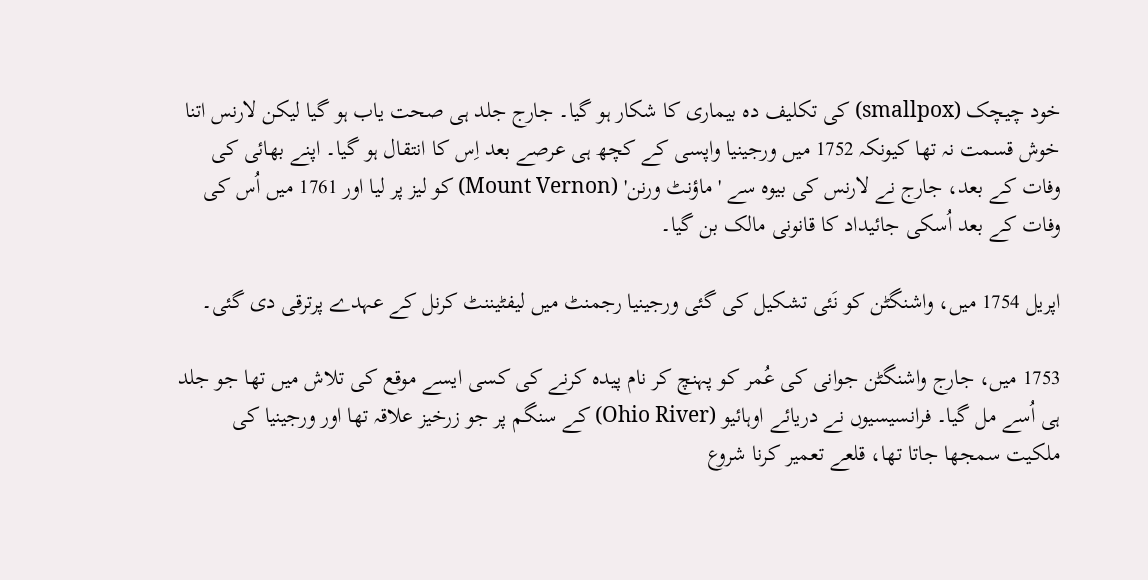خود چیچک (smallpox) کی تکلیف دہ بیماری کا شکار ہو گیا۔ جارج جلد ہی صحت یاب ہو گیا لیکن لارنس اتنا خوش قسمت نہ تھا کیونکہ 1752 میں ورجینیا واپسی کے کچھ ہی عرصے بعد اِس کا انتقال ہو گیا۔ اپنے بھائی کی وفات کے بعد، جارج نے لارنس کی بیوہ سے 'ماؤنٹ ورنن' (Mount Vernon) کو لیز پر لیا اور 1761 میں اُس کی وفات کے بعد اُسکی جائیداد کا قانونی مالک بن گیا۔

اپریل 1754 میں، واشنگٹن کو نَئی تشکیل کی گئی ورجینیا رجمنٹ میں لیفٹیننٹ کرنل کے عہدے پرترقی دی گئی۔

1753 میں، جارج واشنگٹن جوانی کی عُمر کو پہنچ کر نام پیدہ کرنے کی کسی ایسے موقع کی تلاش میں تھا جو جلد ہی اُسے مل گیا۔ فرانسیسیوں نے دریائے اوہائیو (Ohio River) کے سنگم پر جو زرخیز علاقہ تھا اور ورجینیا کی ملکیت سمجھا جاتا تھا، قلعے تعمیر کرنا شروع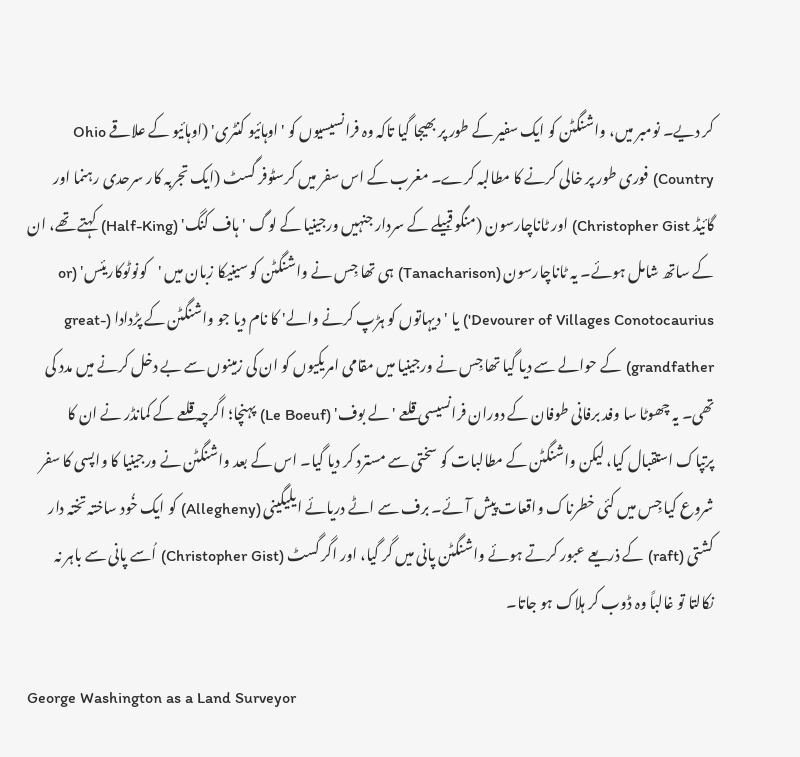کر دیے۔ نومبر میں، واشنگٹن کو ایک سفیر کے طور پر بھیجا گیا تاکہ وہ فرانسیسیوں کو 'اوہائیو کنٹری' (اوہائیو کے علاقے Ohio Country) فوری طور پر خالی کرنے کا مطالبہ کرے۔ مغرب کے اس سفر میں کرسٹوفر گسٹ (ایک تجربہ کار سرحدی رہنما اور گائیڈ Christopher Gist) اور ٹاناچارسون (منگو قبیلے کے سردار جنہیں ورجینیا کے لوگ 'ہاف کنگ' (Half-King) کہتے تھے، ان کے ساتھ شامل ہوئے۔ یہ ٹاناچارسون (Tanacharison) ہی تھا جِس نے واشنگٹن کو سینیکا زبان میں 'کونوٹوکاریئس' (or 'Devourer of Villages Conotocaurius) یا 'دیہاتوں کو ہڑپ کرنے والے' کا نام دیا جو واشنگٹن کے پڑدادا (great-grandfather) کے حوالے سے دیا گیا تھا جِس نے ورجینیا میں مقامی امریکیوں کو ان کی زمینوں سے بے دخل کرنے میں مدد کی تھی۔ یہ چھوٹا سا وفد برفانی طوفان کے دوران فرانسیسی قلعے 'لے بوف' (Le Boeuf) پہنچا؛ اگرچہ قلعے کے کمانڈر نے ان کا پرتپاک استقبال کیا، لیکن واشنگٹن کے مطالبات کو سختی سے مسترد کر دیا گیا۔ اس کے بعد واشنگٹن نے ورجینیا کا واپسی کا سفر شروع کیا جِس میں کئی خطرناک واقعات پیش آئے۔ برف سے اٹے دریائے ایلیگینی (Allegheny) کو ایک خُود ساختہ تختہ دار کشتی (raft) کے ذریعے عبور کرتے ہوئے واشنگٹن پانی میں گر گیا، اور اگر گسٹ (Christopher Gist) اُسے پانی سے باہر نہ نکالتا تو غالباً وہ ڈوب کر ہلاک ہو جاتا۔

George Washington as a Land Surveyor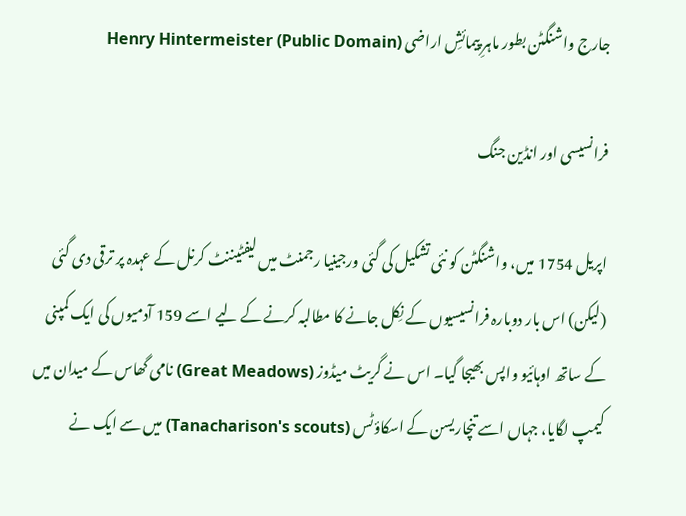جارج واشنگٹن بطور ماہرِ پیمائشِ اراضی Henry Hintermeister (Public Domain)

فرانسیسی اور انڈین جنگ

اپریل 1754 میں، واشنگٹن کو نئی تشکیل کی گئی ورجینیا رجمنٹ میں لیفٹیننٹ کرنل کے عہدہ پر ترقی دی گئی (لیکن) اس بار دوبارہ فرانسیسیوں کے نِکل جانے کا مطالبہ کرنے کے لیے اسے 159 آدمیوں کی ایک کمپنی کے ساتھ اوہائیو واپس بھیجا گیا۔ اس نے گریٹ میڈوز (Great Meadows) نامی گھاس کے میدان میں کیمپ لگایا، جہاں اسے تنچاریسن کے اسکاؤٹس (Tanacharison's scouts) میں سے ایک نے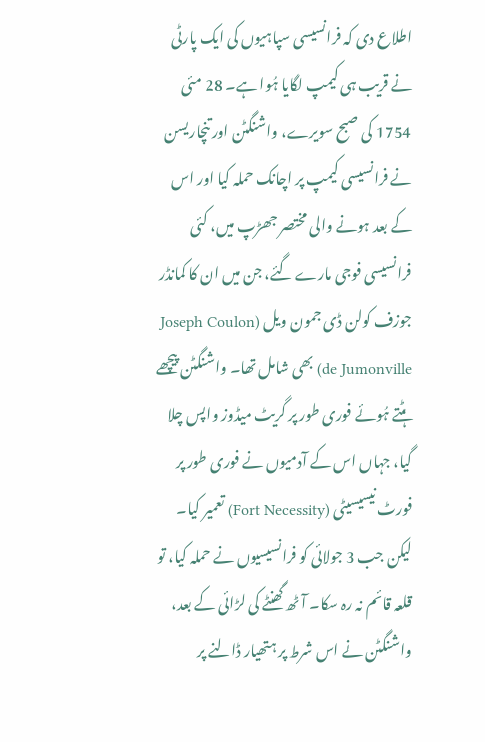اطلاع دی کہ فرانسیسی سپاہیوں کی ایک پارٹی نے قریب ہی کیمپ لگایا ہُوا ہے۔ 28 مئی 1754 کی صبح سویرے، واشنگٹن اور تنچاریسن نے فرانسیسی کیمپ پر اچانک حملہ کیا اور اس کے بعد ہونے والی مختصر جھڑپ میں، کئی فرانسیسی فوجی مارے گئے، جن میں ان کا کمانڈر جوزف کولن ڈی جمون ویل (Joseph Coulon de Jumonville) بھی شامل تھا۔ واشنگٹن پیچھے ہٹتے ہُوئے فوری طور پر گریٹ میڈوز واپس چلا گیا، جہاں اس کے آدمیوں نے فوری طور پر فورٹ نیسیسیٹی (Fort Necessity) تعمیر کیا۔ لیکن جب 3 جولائی کو فرانسیسیوں نے حملہ کیا، تو قلعہ قائم نہ رہ سکا۔ آٹھ گھنٹے کی لڑائی کے بعد، واشنگٹن نے اس شرط پر ہتھیار ڈالنے پر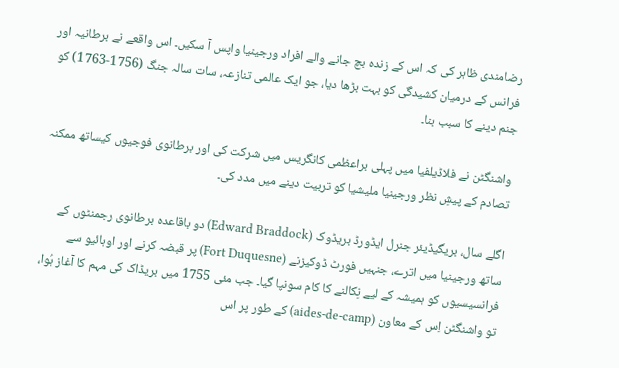رضامندی ظاہر کی کہ اس کے زندہ بچ جانے والے افراد ورجینیا واپس آ سکیں۔ اس واقعے نے برطانیہ اور فرانس کے درمیان کشیدگی کو بہت بڑھا دیا، جو ایک عالمی تنازعہ، سات سالہ جنگ (1756-1763) کو جنم دینے کا سبب بنا۔

واشنگٹن نے فلاڈیلفیا میں پہلی براعظمی کانگریس میں شرکت کی اور برطانوی فوجیوں کیساتھ ممکنہ تصادم کے پیشِ نظر ورجینیا ملیشیا کو تربیت دینے میں مدد کی۔

اگلے سال، بریگیڈیئر جنرل ایڈورڈ بریڈوک (Edward Braddock) دو باقاعدہ برطانوی رجمنٹوں کے ساتھ ورجینیا میں اترے، جنہیں فورٹ ڈوکیزنے (Fort Duquesne) پر قبضہ کرنے اور اوہائیو سے فرانسیسیوں کو ہمیشہ کے لیے نِکالنے کا کام سونپا گیا۔ جب مئی 1755 میں بریڈاک کی مہم کا آغاز ہُوا، تو واشنگٹن اِس کے معاون (aides-de-camp) کے طور پر اس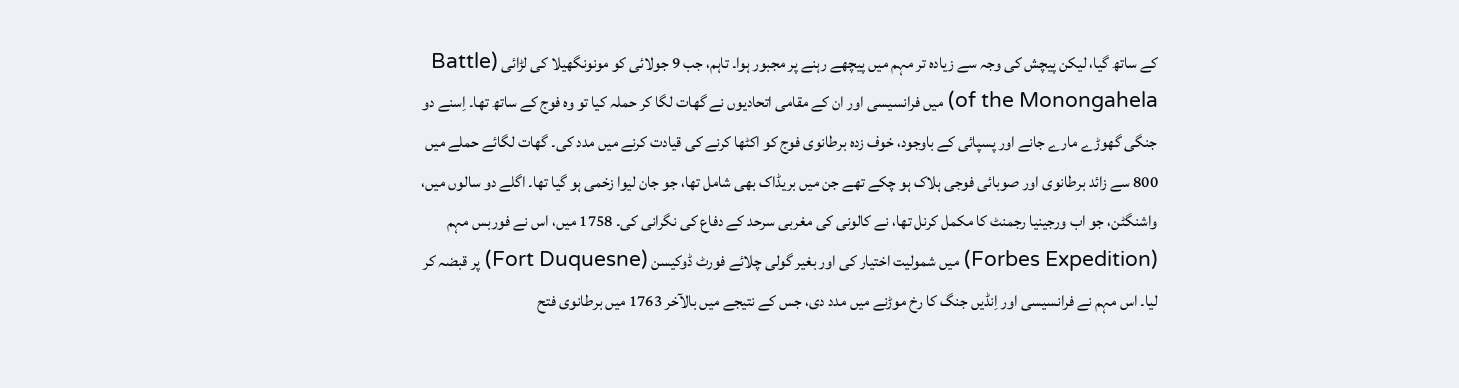کے ساتھ گیا، لیکن پیچش کی وجہ سے زیادہ تر مہم میں پیچھے رہنے پر مجبور ہوا۔ تاہم، جب 9 جولائی کو مونونگھیلا کی لڑائی (Battle of the Monongahela) میں فرانسیسی اور ان کے مقامی اتحادیوں نے گھات لگا کر حملہ کیا تو وہ فوج کے ساتھ تھا۔ اِسنے دو جنگی گھوڑے مارے جانے اور پسپائی کے باوجود، خوف زدہ برطانوی فوج کو اکٹھا کرنے کی قیادت کرنے میں مدد کی۔ گھات لگائے حملے میں 800 سے زائد برطانوی اور صوبائی فوجی ہلاک ہو چکے تھے جن میں بریڈاک بھی شامل تھا، جو جان لیوا زخمی ہو گیا تھا۔ اگلے دو سالوں میں، واشنگٹن، جو اب ورجینیا رجمنٹ کا مکمل کرنل تھا، نے کالونی کی مغربی سرحد کے دفاع کی نگرانی کی۔ 1758 میں، اس نے فوربس مہم (Forbes Expedition) میں شمولیت اختیار کی اور بغیر گولی چلائے فورٹ ڈوکیسن (Fort Duquesne) پر قبضہ کر لیا۔ اس مہم نے فرانسیسی اور اِنڈیں جنگ کا رخ موڑنے میں مدد دی، جس کے نتیجے میں بالآخر 1763 میں برطانوی فتح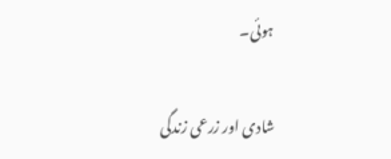ہوئی۔

شادی اور زرعی زندگی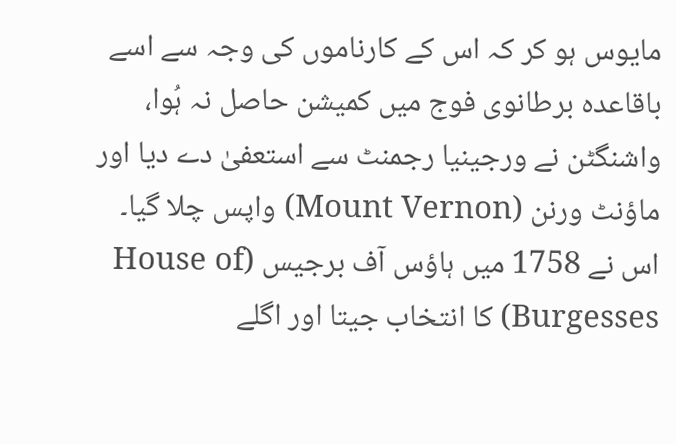مایوس ہو کر کہ اس کے کارناموں کی وجہ سے اسے باقاعدہ برطانوی فوج میں کمیشن حاصل نہ ہُوا، واشنگٹن نے ورجینیا رجمنٹ سے استعفیٰ دے دیا اور ماؤنٹ ورنن (Mount Vernon) واپس چلا گیا۔ اس نے 1758 میں ہاؤس آف برجیس (House of Burgesses) کا انتخاب جیتا اور اگلے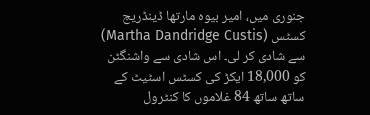جنوری میں، امیر بیوہ مارتھا ڈینڈریج کسٹس (Martha Dandridge Custis) سے شادی کر لی۔ اس شادی سے واشنگٹن کو 18,000 ایکڑ کی کسٹس اسٹیٹ کے ساتھ ساتھ 84 غلاموں کا کنٹرول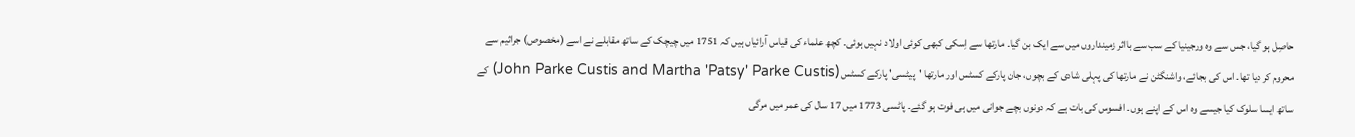حاصِل ہو گیا، جس سے وہ ورجینیا کے سب سے بااثر زمینداروں میں سے ایک بن گیا۔ مارتھا سے اِسکی کبھی کوئی اولاد نہیں ہوئی۔ کچھ علماء کی قیاس آرائیاں ہیں کہ 1751 میں چیچک کے ساتھ مقابلے نے اسے (مخصوص) جراثیم سے محروم کر دیا تھا۔ اس کی بجائے، واشنگٹن نے مارتھا کی پہلی شادی کے بچوں، جان پارکے کسٹس اور مارتھا 'پیٹسی' پارکے کسٹس (John Parke Custis and Martha 'Patsy' Parke Custis) کے ساتھ ایسا سلوک کیا جیسے وہ اس کے اپنے ہوں۔ افسوس کی بات ہے کہ دونوں بچے جوانی میں ہی فوت ہو گئے۔ پاٹسی 1773 میں 17 سال کی عمر میں مرگی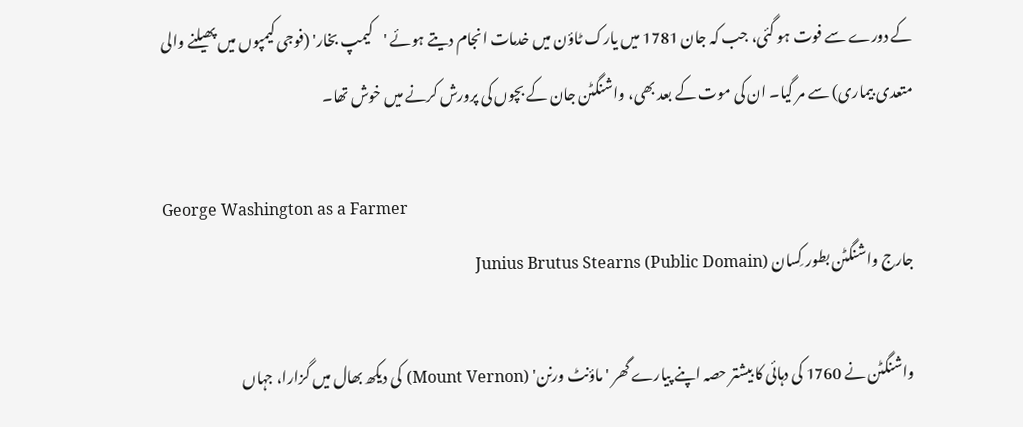کے دورے سے فوت ہو گئی، جب کہ جان 1781 میں یارک ٹاؤن میں خدمات انجام دیتے ہوئے 'کیمپ بخار' (فوجی کیمپوں میں پھیلنے والی متعدی بیماری) سے مر گیا۔ ان کی موت کے بعد بھی، واشنگٹن جان کے بچوں کی پرورش کرنے میں خوش تھا۔

George Washington as a Farmer
جارج واشنگٹن بطور کِسان Junius Brutus Stearns (Public Domain)

واشنگٹن نے 1760 کی دہائی کا بیشتر حصہ اپنے پیارے گھر 'ماؤنٹ ورنن' (Mount Vernon) کی دیکھ بھال میں گزارا، جہاں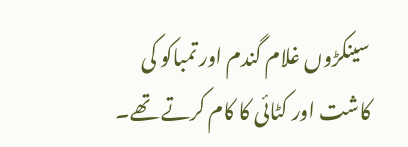سینکڑوں غلام گندم اور تمباکو کی کاشت اور کٹائی کا کام کرتے تھے۔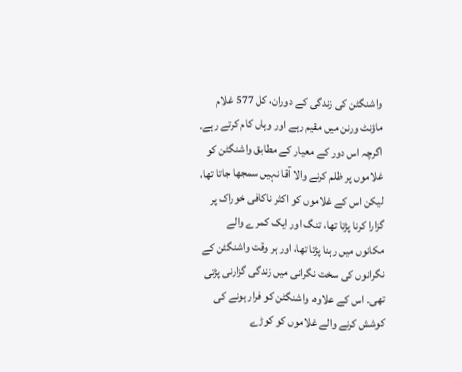واشنگٹن کی زندگی کے دوران، کل 577 غلام ماؤنٹ ورنن میں مقیم رہے اور وہاں کام کرتے رہے۔ اگرچہ اس دور کے معیار کے مطابق واشنگٹن کو غلاموں پر ظلم کرنے والا آقا نہیں سمجھا جاتا تھا، لیکن اس کے غلاموں کو اکثر ناکافی خوراک پر گزارا کرنا پڑتا تھا، تنگ اور ایک کمرے والے مکانوں میں رہنا پڑتا تھا، اور ہر وقت واشنگٹن کے نگرانوں کی سخت نگرانی میں زندگی گزارنی پڑتی تھی۔ اس کے علاوہ، واشنگٹن کو فرار ہونے کی کوشش کرنے والے غلاموں کو کوڑے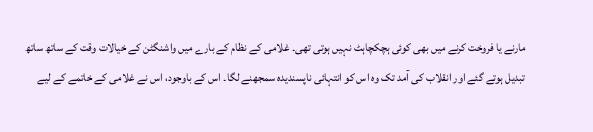مارنے یا فروخت کرنے میں بھی کوئی ہچکچاہٹ نہیں ہوتی تھی۔ غلامی کے نظام کے بارے میں واشنگٹن کے خیالات وقت کے ساتھ ساتھ تبدیل ہوتے گئے اور انقلاب کی آمد تک وہ اس کو انتہائی ناپسندیدہ سمجھنے لگا۔ اس کے باوجود، اس نے غلامی کے خاتمے کے لیے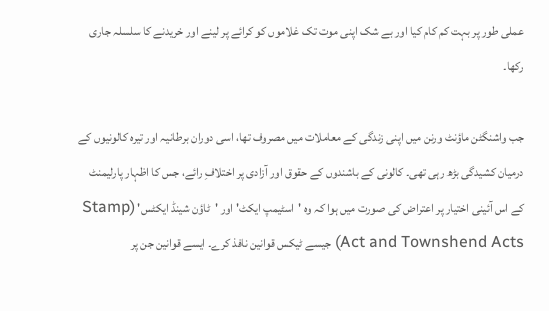عملی طور پر بہت کم کام کیا اور بے شک اپنی موت تک غلاموں کو کرائے پر لینے اور خریدنے کا سلسلہ جاری رکھا۔

جب واشنگٹن ماؤنٹ ورنن میں اپنی زندگی کے معاملات میں مصروف تھا، اسی دوران برطانیہ اور تیرہ کالونیوں کے درمیان کشیدگی بڑھ رہی تھی۔ کالونی کے باشندوں کے حقوق اور آزادی پر اختلافِ رائے، جس کا اظہار پارلیمنٹ کے اس آئینی اختیار پر اعتراض کی صورت میں ہوا کہ وہ 'اسٹیمپ ایکٹ' اور 'ٹاؤن شینڈ ایکٹس' (Stamp Act and Townshend Acts) جیسے ٹیکس قوانین نافذ کرے۔ ایسے قوانین جن پر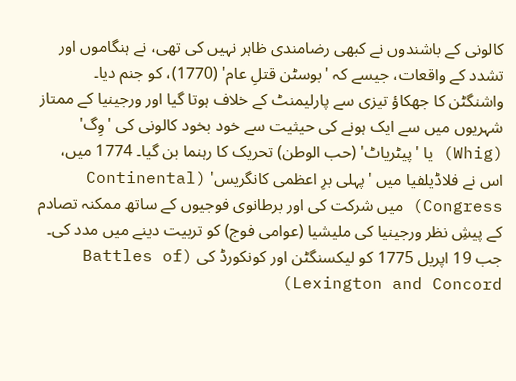کالونی کے باشندوں نے کبھی رضامندی ظاہر نہیں کی تھی، نے ہنگاموں اور تشدد کے واقعات، جیسے کہ 'بوسٹن قتلِ عام' (1770)، کو جنم دیا۔ واشنگٹن کا جھکاؤ تیزی سے پارلیمنٹ کے خلاف ہوتا گیا اور ورجینیا کے ممتاز شہریوں میں سے ایک ہونے کی حیثیت سے خود بخود کالونی کی 'وِگ' (Whig) یا 'پیٹریاٹ' (حب الوطن) تحریک کا رہنما بن گیا۔ 1774 میں، اس نے فلاڈیلفیا میں 'پہلی برِ اعظمی کانگریس' (Continental Congress) میں شرکت کی اور برطانوی فوجیوں کے ساتھ ممکنہ تصادم کے پیشِ نظر ورجینیا کی ملیشیا (عوامی فوج) کو تربیت دینے میں مدد کی۔ جب 19 اپریل 1775 کو لیکسنگٹن اور کونکورڈ کی (Battles of Lexington and Concord)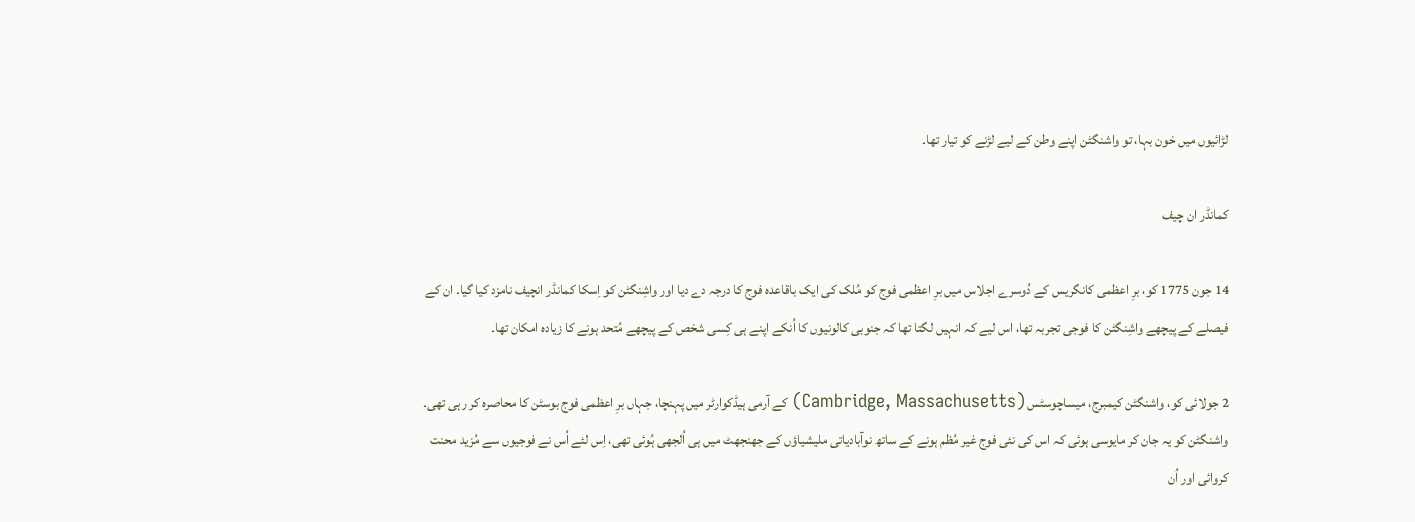لڑائیوں میں خون بہا، تو واشنگٹن اپنے وطن کے لیے لڑنے کو تیار تھا۔

کمانڈر ان چیف

14 جون 1775 کو، برِ اعظمی کانگریس کے دُوسرے اجلاس میں برِ اعظمی فوج کو مُلک کی ایک باقاعدہ فوج کا درجہ دے دیا اور واشِنگٹن کو اِسکا کمانڈر انچیف نامزد کیا گیا۔ ان کے فیصلے کے پیچھے واشِنگٹن کا فوجی تجربہ تھا، اس لیے کہ انہیں لگتا تھا کہ جنوبی کالونیوں کا اُنکے اپنے ہی کِسی شخص کے پیچھے مُتحد ہونے کا زیادہ امکان تھا۔

2 جولائی کو، واشنگٹن کیمبرج، میساچوسٹس (Cambridge, Massachusetts) کے آرمی ہیڈکوارٹر میں پہنچا، جہاں برِ اعظمی فوج بوسٹن کا محاصرہ کر رہی تھی۔ واشنگٹن کو یہ جان کر مایوسی ہوئی کہ اس کی نئی فوج غیر مُظم ہونے کے ساتھ نوآبادیاتی ملیشیاؤں کے جھنجھٹ میں ہی اُلجھی ہُوئی تھی، اِس لئے اُس نے فوجیوں سے مُزید محنت کروائی اور اُن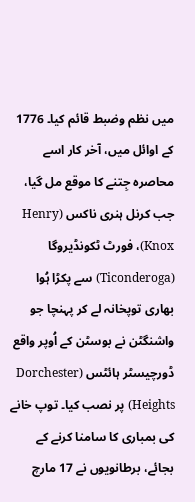میں نظم وضبط قائم کیا۔ 1776 کے اوائل میں، آخر کار اسے محاصرہ جِتنے کا موقع مل گیا، جب کرنل ہنری ناکس (Henry Knox)، فورٹ ٹکونڈیروگا (Ticonderoga) سے پکڑا ہُوا بھاری توپخانہ لے کر پہنچا جو واشنگٹن نے بوسٹن کے اُوپر واقع ڈورچیسٹر ہائٹس (Dorchester Heights) پر نصب کیا۔ توپ خانے کی بمباری کا سامنا کرنے کے بجائے، برطانویوں نے 17 مارچ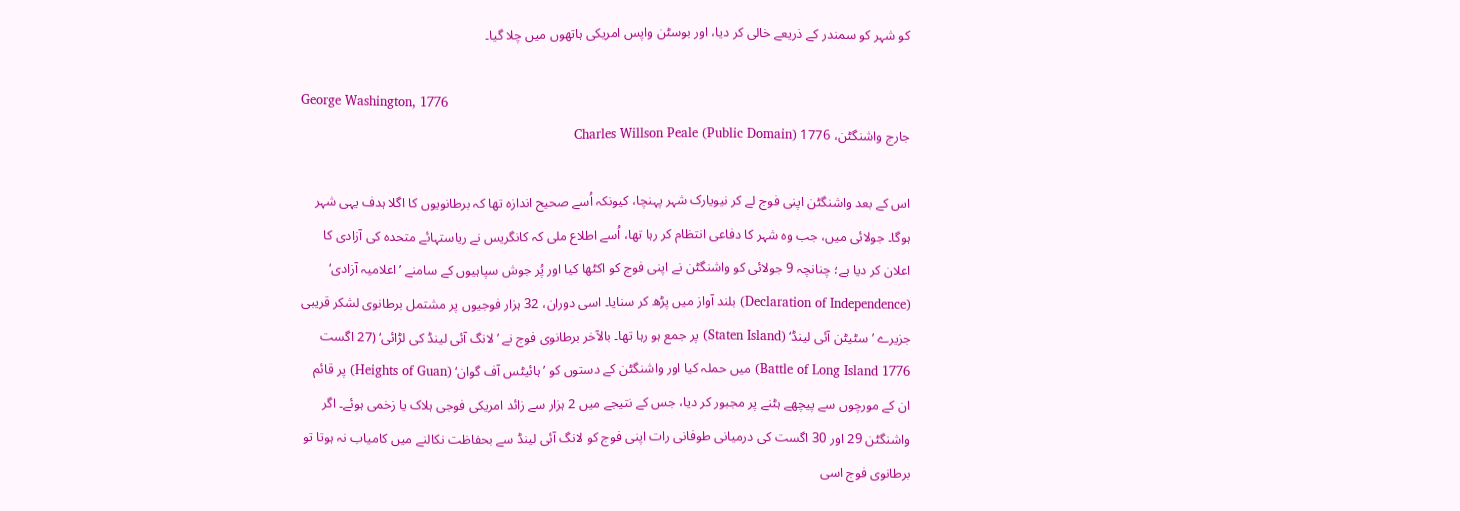کو شہر کو سمندر کے ذریعے خالی کر دیا، اور بوسٹن واپس امریکی ہاتھوں میں چلا گیا۔

George Washington, 1776
جارج واشنگٹن، 1776 Charles Willson Peale (Public Domain)

اس کے بعد واشنگٹن اپنی فوج لے کر نیویارک شہر پہنچا، کیونکہ اُسے صحیح اندازہ تھا کہ برطانویوں کا اگلا ہدف یہی شہر ہوگا۔ جولائی میں، جب وہ شہر کا دفاعی انتظام کر رہا تھا، اُسے اطلاع ملی کہ کانگریس نے ریاستہائے متحدہ کی آزادی کا اعلان کر دیا ہے؛ چنانچہ 9 جولائی کو واشنگٹن نے اپنی فوج کو اکٹھا کیا اور پُر جوش سپاہیوں کے سامنے ’اعلامیہ آزادی‘ (Declaration of Independence) بلند آواز میں پڑھ کر سنایا۔ اسی دوران، 32 ہزار فوجیوں پر مشتمل برطانوی لشکر قریبی جزیرے ’سٹیٹن آئی لینڈ‘ (Staten Island) پر جمع ہو رہا تھا۔ بالآخر برطانوی فوج نے ’لانگ آئی لینڈ کی لڑائی‘ (27 اگست 1776 Battle of Long Island) میں حملہ کیا اور واشنگٹن کے دستوں کو ’ہائیٹس آف گوان‘ (Heights of Guan) پر قائم ان کے مورچوں سے پیچھے ہٹنے پر مجبور کر دیا، جس کے نتیجے میں 2 ہزار سے زائد امریکی فوجی ہلاک یا زخمی ہوئے۔ اگر واشنگٹن 29 اور 30 اگست کی درمیانی طوفانی رات اپنی فوج کو لانگ آئی لینڈ سے بحفاظت نکالنے میں کامیاب نہ ہوتا تو برطانوی فوج اسی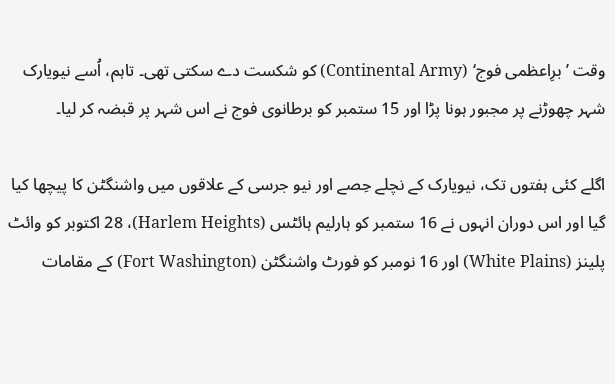وقت ’برِاعظمی فوج‘ (Continental Army) کو شکست دے سکتی تھی۔ تاہم، اُسے نیویارک شہر چھوڑنے پر مجبور ہونا پڑا اور 15 ستمبر کو برطانوی فوج نے اس شہر پر قبضہ کر لیا۔

اگلے کئی ہفتوں تک، نیویارک کے نچلے حِصے اور نیو جرسی کے علاقوں میں واشنگٹن کا پیچھا کیا گیا اور اس دوران انہوں نے 16 ستمبر کو ہارلیم ہائٹس (Harlem Heights)، 28 اکتوبر کو وائٹ پلینز (White Plains) اور 16 نومبر کو فورٹ واشنگٹن (Fort Washington) کے مقامات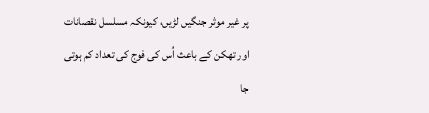پر غیر موثر جنگیں لڑیں، کیونکہ مسلسل نقصانات اور تھکن کے باعث اُس کی فوج کی تعداد کم ہوتی جا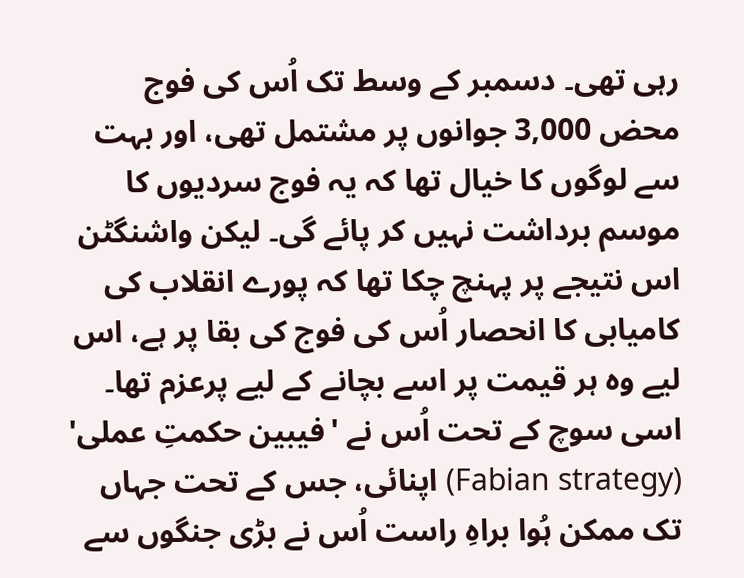رہی تھی۔ دسمبر کے وسط تک اُس کی فوج محض 3,000 جوانوں پر مشتمل تھی، اور بہت سے لوگوں کا خیال تھا کہ یہ فوج سردیوں کا موسم برداشت نہیں کر پائے گی۔ لیکن واشنگٹن اس نتیجے پر پہنچ چکا تھا کہ پورے انقلاب کی کامیابی کا انحصار اُس کی فوج کی بقا پر ہے، اس لیے وہ ہر قیمت پر اسے بچانے کے لیے پرعزم تھا۔ اسی سوچ کے تحت اُس نے 'فیبین حکمتِ عملی' (Fabian strategy) اپنائی، جس کے تحت جہاں تک ممکن ہُوا براہِ راست اُس نے بڑی جنگوں سے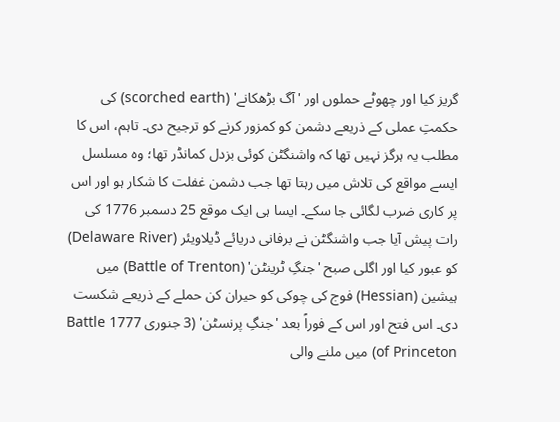گریز کیا اور چھوٹے حملوں اور 'آگ بڑھکانے' (scorched earth) کی حکمتِ عملی کے ذریعے دشمن کو کمزور کرنے کو ترجیح دی۔ تاہم، اس کا مطلب یہ ہرگز نہیں تھا کہ واشنگٹن کوئی بزدل کمانڈر تھا؛ وہ مسلسل ایسے مواقع کی تلاش میں رہتا تھا جب دشمن غفلت کا شکار ہو اور اس پر کاری ضرب لگائی جا سکے۔ ایسا ہی ایک موقع 25 دسمبر 1776 کی رات پیش آیا جب واشنگٹن نے برفانی دریائے ڈیلاویئر (Delaware River) کو عبور کیا اور اگلی صبح 'جنگِ ٹرینٹن' (Battle of Trenton) میں ہیشین (Hessian) فوج کی چوکی کو حیران کن حملے کے ذریعے شکست دی۔ اس فتح اور اس کے فوراً بعد 'جنگِ پرنسٹن' (3 جنوری 1777 Battle of Princeton) میں ملنے والی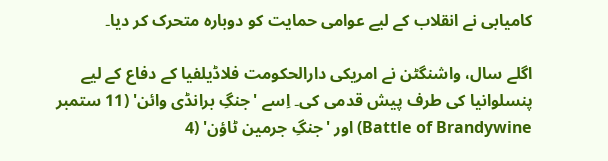کامیابی نے انقلاب کے لیے عوامی حمایت کو دوبارہ متحرک کر دیا۔

اگلے سال، واشنگٹن نے امریکی دارالحکومت فلاڈیلفیا کے دفاع کے لیے پنسلوانیا کی طرف پیش قدمی کی۔ اِسے 'جنگِ برانڈی وائن' (11 ستمبر Battle of Brandywine) اور 'جنگِ جرمین ٹاؤن' (4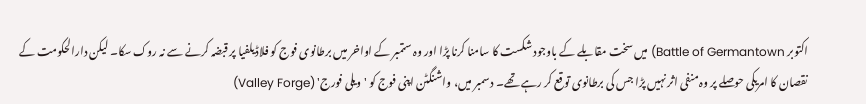اکتوبر Battle of Germantown) میں سخت مقابلے کے باوجود شکست کا سامنا کرنا پڑا اور وہ ستمبر کے اواخر میں برطانوی فوج کو فلاڈیلفیا پر قبضہ کرنے سے نہ روک سکا۔ لیکن دارالحکومت کے نقصان کا امریکی حوصلے پر وہ منفی اثر نہیں پڑا جس کی برطانوی توقع کر رہے تھے۔ دسمبر میں، واشنگٹن اپنی فوج کو 'ویلی فورج' (Valley Forge)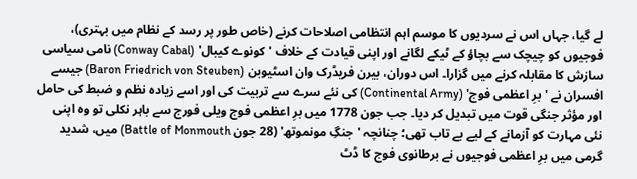لے گیا، جہاں اس نے سردیوں کا موسم اہم انتظامی اصلاحات کرنے (خاص طور پر رسد کے نظام میں بہتری)، فوجیوں کو چیچک سے بچاؤ کے ٹیکے لگانے اور اپنی قیادت کے خلاف 'کونوے کیبال' (Conway Cabal) نامی سیاسی سازش کا مقابلہ کرنے میں گزارا۔ اس دوران، بیرن فریڈرک وان اسٹیوبن (Baron Friedrich von Steuben) جیسے افسران نے 'برِ اعظمی فوج' (Continental Army) کی نئے سرے سے تربیت کی اور اسے زیادہ نظم و ضبط کی حامل اور مؤثر جنگی قوت میں تبدیل کر دیا۔ جب جون 1778 میں برِ اعظمی فوج ویلی فورج سے باہر نکلی تو وہ اپنی نئی مہارت کو آزمانے کے لیے بے تاب تھی؛ چنانچہ 'جنگِ مونموتھ' (28 جون Battle of Monmouth) میں، شدید گرمی میں برِ اعظمی فوجیوں نے برطانوی فوج کا ڈٹ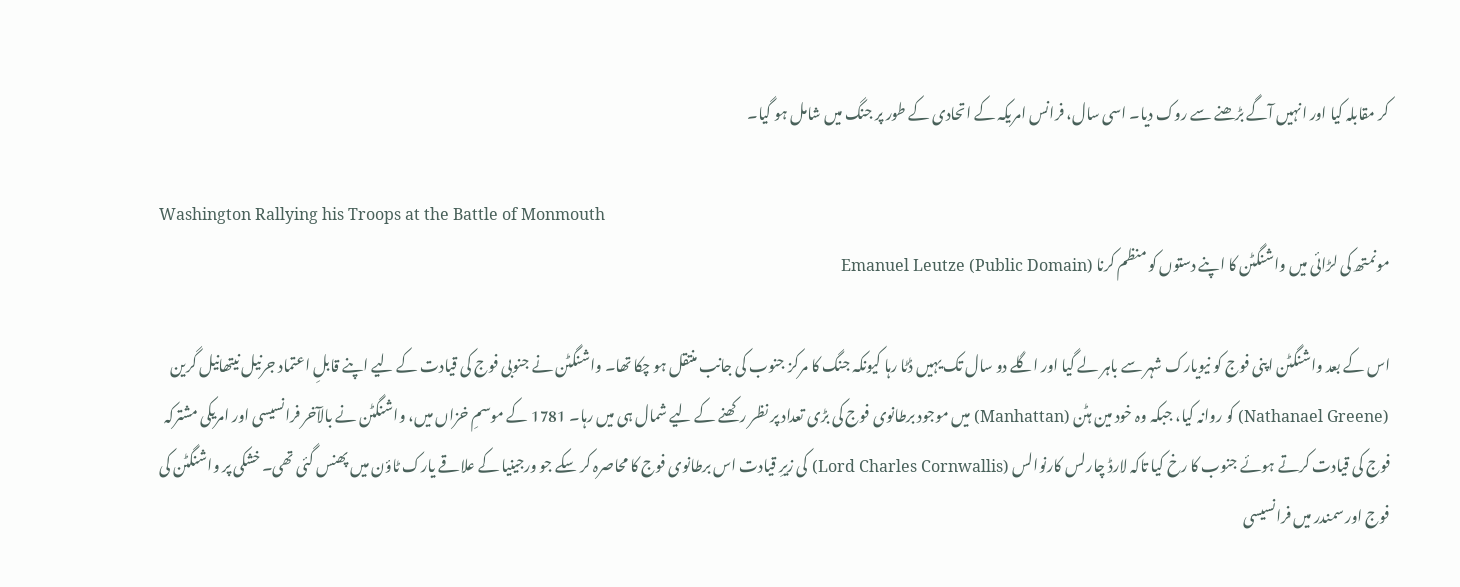کر مقابلہ کیا اور انہیں آگے بڑھنے سے روک دیا۔ اسی سال، فرانس امریکہ کے اتحادی کے طور پر جنگ میں شامل ہو گیا۔

Washington Rallying his Troops at the Battle of Monmouth
مونمتھ کی لڑائی میں واشنگٹن کا اپنے دستوں کو منظم کرنا Emanuel Leutze (Public Domain)

اس کے بعد واشنگٹن اپنی فوج کو نیویارک شہر سے باہر لے گیا اور اگلے دو سال تک یہیں ڈٹا رہا کیونکہ جنگ کا مرکز جنوب کی جانب منتقل ہو چکا تھا۔ واشنگٹن نے جنوبی فوج کی قیادت کے لیے اپنے قابلِ اعتماد جرنیل نیتھانیل گرین (Nathanael Greene) کو روانہ کیا، جبکہ وہ خود مین ہٹن (Manhattan) میں موجود برطانوی فوج کی بڑی تعداد پر نظر رکھنے کے لیے شمال ہی میں رہا۔ 1781 کے موسمِ خزاں میں، واشنگٹن نے بالآخر فرانسیسی اور امریکی مشترکہ فوج کی قیادت کرتے ہوئے جنوب کا رخ کیا تاکہ لارڈ چارلس کارنوالس (Lord Charles Cornwallis) کی زیرِ قیادت اس برطانوی فوج کا محاصرہ کر سکے جو ورجینیا کے علاقے یارک ٹاؤن میں پھنس گئی تھی۔ خشکی پر واشنگٹن کی فوج اور سمندر میں فرانسیسی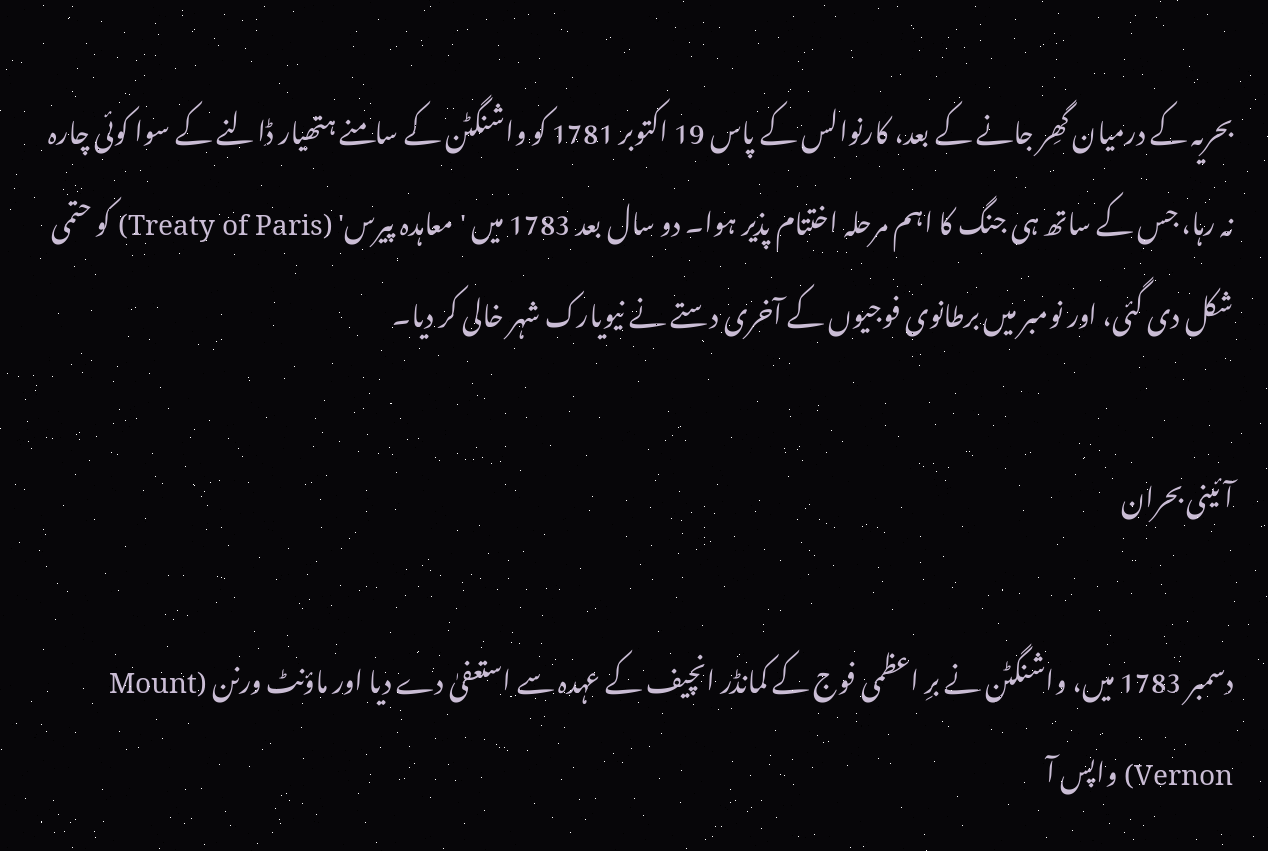بحریہ کے درمیان گھِر جانے کے بعد، کارنوالس کے پاس 19 اکتوبر 1781 کو واشنگٹن کے سامنے ہتھیار ڈالنے کے سوا کوئی چارہ نہ رہا، جس کے ساتھ ہی جنگ کا اہم مرحلہ اختتام پذیر ہوا۔ دو سال بعد 1783 میں 'معاہدہ پیرس' (Treaty of Paris) کو حتمی شکل دی گئی، اور نومبر میں برطانوی فوجیوں کے آخری دستے نے نیویارک شہر خالی کر دیا۔

آئینی بحران

دسمبر 1783 میں، واشنگٹن نے برِ اعظمی فوج کے کمانڈر انچیف کے عہدہ سے استعفیٰ دے دیا اور ماؤنٹ ورنن (Mount Vernon) واپس آ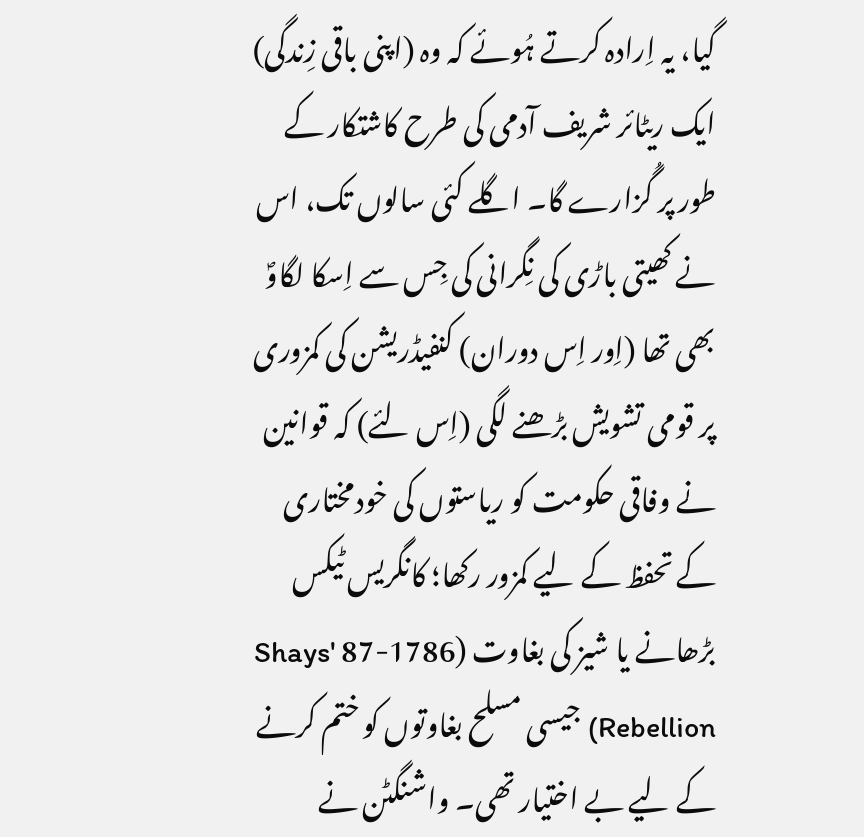گیا، یہ اِرادہ کرتے ہُوئے کہ وہ (اپنی باقی زِندگی) ایک ریٹائر شریف آدمی کی طرح کاشتکار کے طور پر گُزارے گا۔ اگلے کئی سالوں تک، اس نے کھیتی باڑی کی نِگرانی کی جِس سے اِسکا لگاوؐ بھی تھا (اِور اِس دوران) کنفیڈریشن کی کمزوری پر قومی تشویش بڑھنے لگی (اِس لئے) کہ قوانین نے وفاقی حکومت کو ریاستوں کی خودمختاری کے تحفظ کے لیے کمزور رکھا؛ کانگریس ٹیکس بڑھانے یا شیز کی بغاوت (1786-87 Shays' Rebellion) جیسی مسلح بغاوتوں کو ختم کرنے کے لیے بے اختیار تھی۔ واشنگٹن نے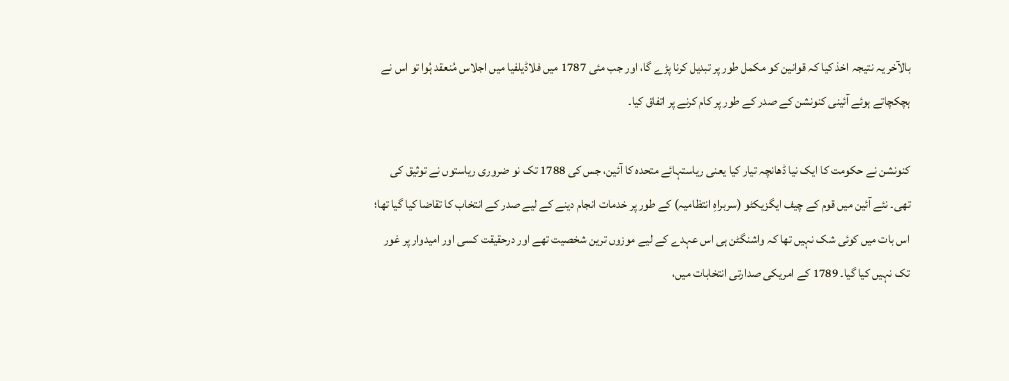بالآخر یہ نتیجہ اخذ کیا کہ قوانین کو مکمل طور پر تبدیل کرنا پڑے گا، اور جب مئی 1787 میں فلاڈیلفیا میں اجلاس مُنعقد ہُوا تو اس نے ہچکچاتے ہوئے آئینی کنونشن کے صدر کے طور پر کام کرنے پر اتفاق کیا۔

کنونشن نے حکومت کا ایک نیا ڈھانچہ تیار کیا یعنی ریاستہائے متحدہ کا آئین، جس کی 1788 تک نو ضروری ریاستوں نے توثیق کی تھی۔ نئے آئین میں قوم کے چیف ایگزیکٹو (سربراہِ انتظامیہ) کے طور پر خدمات انجام دینے کے لیے صدر کے انتخاب کا تقاضا کیا گیا تھا؛ اس بات میں کوئی شک نہیں تھا کہ واشنگٹن ہی اس عہدے کے لیے موزوں ترین شخصیت تھے اور درحقیقت کسی اور امیدوار پر غور تک نہیں کیا گیا۔ 1789 کے امریکی صدارتی انتخابات میں،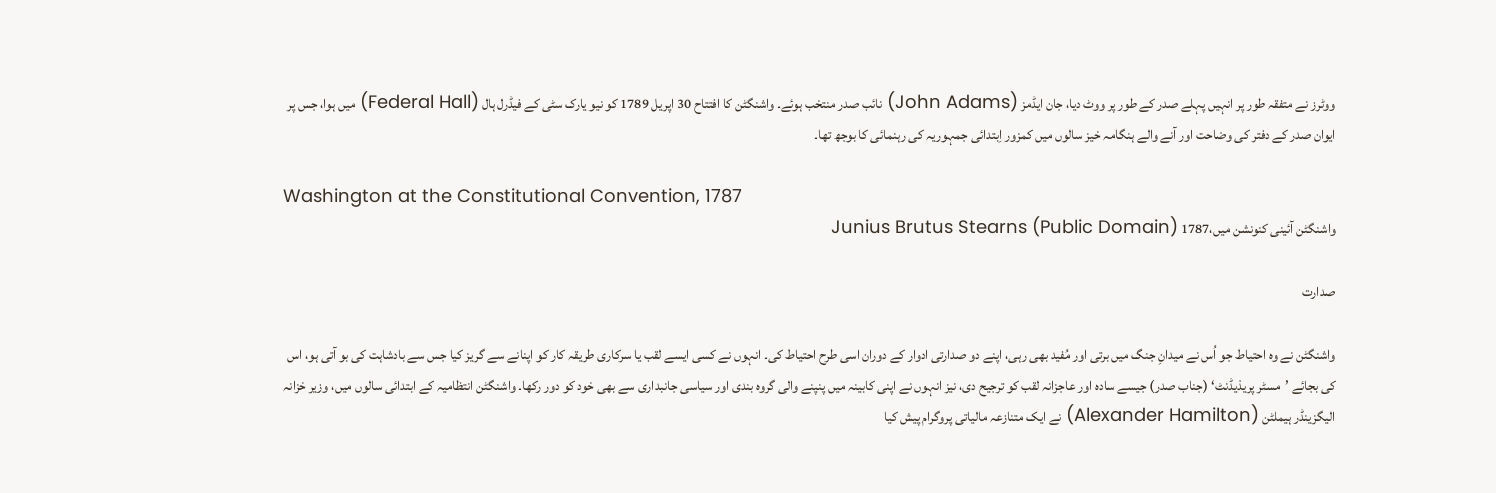ووٹرز نے متفقہ طور پر انہیں پہلے صدر کے طور پر ووٹ دیا، جان ایڈمز (John Adams) نائب صدر منتخب ہوئے۔ واشنگٹن کا افتتاح 30 اپریل 1789 کو نیو یارک سٹی کے فیڈرل ہال (Federal Hall) میں ہوا، جس پر ایوان صدر کے دفتر کی وضاحت اور آنے والے ہنگامہ خیز سالوں میں کمزور اِبتدائی جمہوریہ کی رہنمائی کا بوجھ تھا۔

Washington at the Constitutional Convention, 1787
واشنگٹن آئینی کنونشن میں،1787 Junius Brutus Stearns (Public Domain)

صدارت

واشنگٹن نے وہ احتیاط جو اُس نے میدانِ جنگ میں برتی اور مُفید بھی رہی، اپنے دو صدارتی ادوار کے دوران اسی طرح احتیاط کی۔ انہوں نے کسی ایسے لقب یا سرکاری طریقہ کار کو اپنانے سے گریز کیا جس سے بادشاہت کی بو آتی ہو، اس کی بجائے ’مسٹر پریذیڈنٹ‘ (جناب صدر) جیسے سادہ اور عاجزانہ لقب کو ترجیح دی، نیز انہوں نے اپنی کابینہ میں پنپنے والی گروہ بندی اور سیاسی جانبداری سے بھی خود کو دور رکھا۔ واشنگٹن انتظامیہ کے ابتدائی سالوں میں، وزیر خزانہ الیگزینڈر ہیملٹن (Alexander Hamilton) نے ایک متنازعہ مالیاتی پروگرام پیش کیا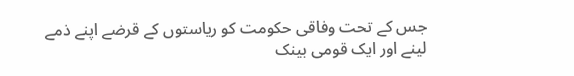جس کے تحت وفاقی حکومت کو ریاستوں کے قرضے اپنے ذمے لینے اور ایک قومی بینک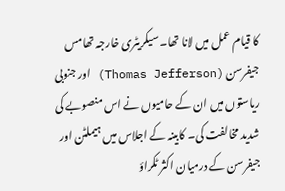کا قیام عمل میں لانا تھا۔ سیکریٹری خارجہ تھامس جیفرسن (Thomas Jefferson) اور جنوبی ریاستوں میں ان کے حامیوں نے اس منصوبے کی شدید مخالفت کی۔ کابینہ کے اجلاس میں ہیملٹن اور جیفرسن کے درمیان اکثر ٹکراؤ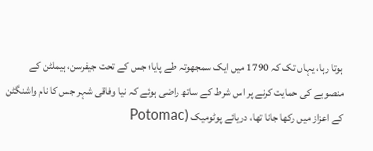ہوتا رہا، یہاں تک کہ 1790 میں ایک سمجھوتہ طے پایا؛ جس کے تحت جیفرسن، ہیملٹن کے منصوبے کی حمایت کرنے پر اس شرط کے ساتھ راضی ہوئے کہ نیا وفاقی شہر جس کا نام واشنگٹن کے اعزاز میں رکھا جانا تھا، دریائے پوٹومیک (Potomac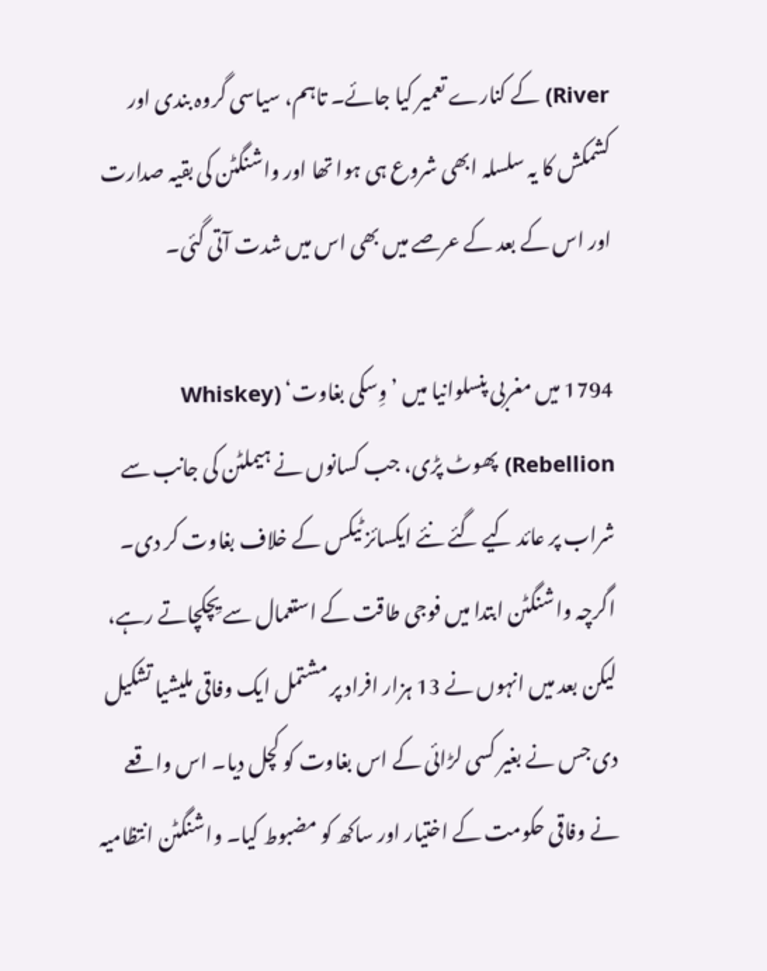River) کے کنارے تعمیر کیا جائے۔ تاہم، سیاسی گروہ بندی اور کشمکش کا یہ سلسلہ ابھی شروع ہی ہوا تھا اور واشنگٹن کی بقیہ صدارت اور اس کے بعد کے عرصے میں بھی اس میں شدت آتی گئی۔

1794 میں مغربی پنسلوانیا میں ’وِسکی بغاوت‘ (Whiskey Rebellion) پھوٹ پڑی، جب کسانوں نے ہیملٹن کی جانب سے شراب پر عائد کیے گئے نئے ایکسائز ٹیکس کے خلاف بغاوت کر دی۔ اگرچہ واشنگٹن ابتدا میں فوجی طاقت کے استعمال سے یِچکچاتے رہے، لیکن بعد میں انہوں نے 13 ہزار افراد پر مشتمل ایک وفاقی ملیشیا تشکیل دی جس نے بغیر کسی لڑائی کے اس بغاوت کو کچل دیا۔ اس واقعے نے وفاقی حکومت کے اختیار اور ساکھ کو مضبوط کیا۔ واشنگٹن انتظامیہ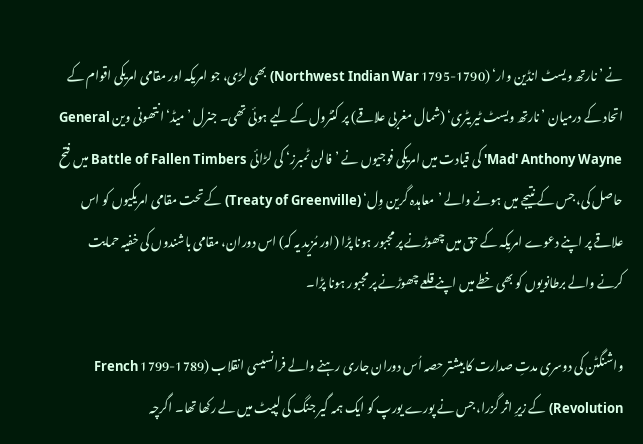نے ’نارتھ ویسٹ انڈین وار‘ (1790-1795 Northwest Indian War) بھی لڑی، جو امریکہ اور مقامی امریکی اقوام کے اتحاد کے درمیان ’نارتھ ویسٹ ٹیریٹری‘ (شمال مغربی علاقے) پر کنٹرول کے لیے ہوئی تھی۔ جنرل ’میڈ‘ انتھونی وین General 'Mad' Anthony Wayne کی قیادت میں امریکی فوجیوں نے ’فالن ٹمبرز‘ کی لڑائی Battle of Fallen Timbers میں فتح حاصل کی، جس کے نتیجے میں ہونے والے ’معاہدہ گرین وِل‘ (Treaty of Greenville) کے تحت مقامی امریکیوں کو اس علاقے پر اپنے دعوے امریکہ کے حق میں چھوڑنے پر مجبور ہونا پڑا (اور مُزید یہ کہ) اس دوران، مقامی باشندوں کی خفیہ حمایت کرنے والے برطانویوں کو بھی خطے میں اپنے قلعے چھوڑنے پر مجبور ہونا پڑا۔

واشنگٹن کی دوسری مدتِ صدارت کا بیشتر حصہ اُس دوران جاری رہنے والے فرانسیسی انقلاب (1789-1799 French Revolution) کے زیرِ اثر گزرا، جس نے پورے یورپ کو ایک ہمہ گیر جنگ کی لپیٹ میں لے رکھا تھا۔ اگرچہ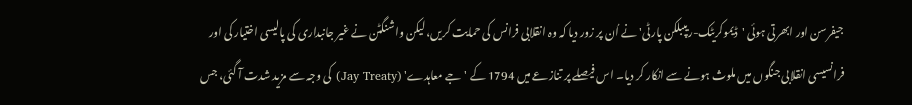جیفرسن اور ابھرتی ہوئی 'ڈیموکریٹک-ریپبلکن پارٹی' نے اُن پر زور دیا کہ وہ انقلابی فرانس کی حمایت کریں، لیکن واشنگٹن نے غیر جانبداری کی پالیسی اختیار کی اور فرانسیسی انقلابی جنگوں میں ملوث ہونے سے انکار کر دیا۔ اس فیصلے پر تنازعے میں 1794 کے 'جے معاہدے' (Jay Treaty) کی وجہ سے مزید شدت آ گئی، جس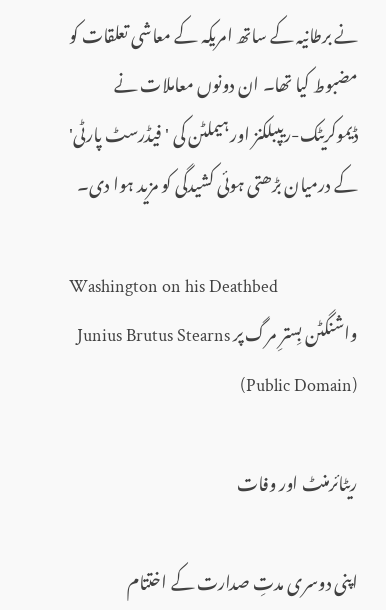نے برطانیہ کے ساتھ امریکہ کے معاشی تعلقات کو مضبوط کیا تھا۔ ان دونوں معاملات نے ڈیموکریٹک-ریپبلکنز اور ہیملٹن کی 'فیڈرسٹ پارٹی' کے درمیان بڑھتی ہوئی کشیدگی کو مزید ہوا دی۔

Washington on his Deathbed
واشنگٹن بِسترِ مرگ پر Junius Brutus Stearns (Public Domain)

ریٹائرمنٹ اور وفات

اپنی دوسری مدتِ صدارت کے اختتام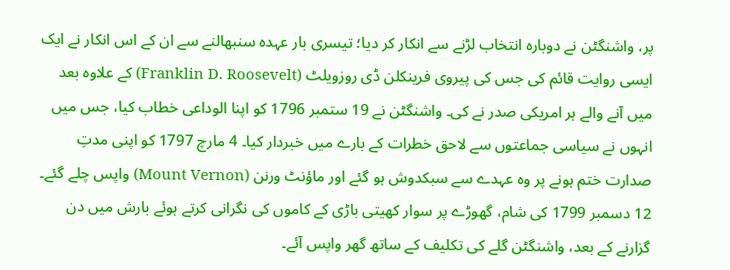پر، واشنگٹن نے دوبارہ انتخاب لڑنے سے انکار کر دیا؛ تیسری بار عہدہ سنبھالنے سے ان کے اس انکار نے ایک ایسی روایت قائم کی جس کی پیروی فرینکلن ڈی روزویلٹ (Franklin D. Roosevelt) کے علاوہ بعد میں آنے والے ہر امریکی صدر نے کی۔ واشنگٹن نے 19 ستمبر 1796 کو اپنا الوداعی خطاب کیا، جس میں انہوں نے سیاسی جماعتوں سے لاحق خطرات کے بارے میں خبردار کیا۔ 4 مارچ 1797 کو اپنی مدتِ صدارت ختم ہونے پر وہ عہدے سے سبکدوش ہو گئے اور ماؤنٹ ورنن (Mount Vernon) واپس چلے گئے۔ 12 دسمبر 1799 کی شام، گھوڑے پر سوار کھیتی باڑی کے کاموں کی نگرانی کرتے ہوئے بارش میں دن گزارنے کے بعد، واشنگٹن گلے کی تکلیف کے ساتھ گھر واپس آئے۔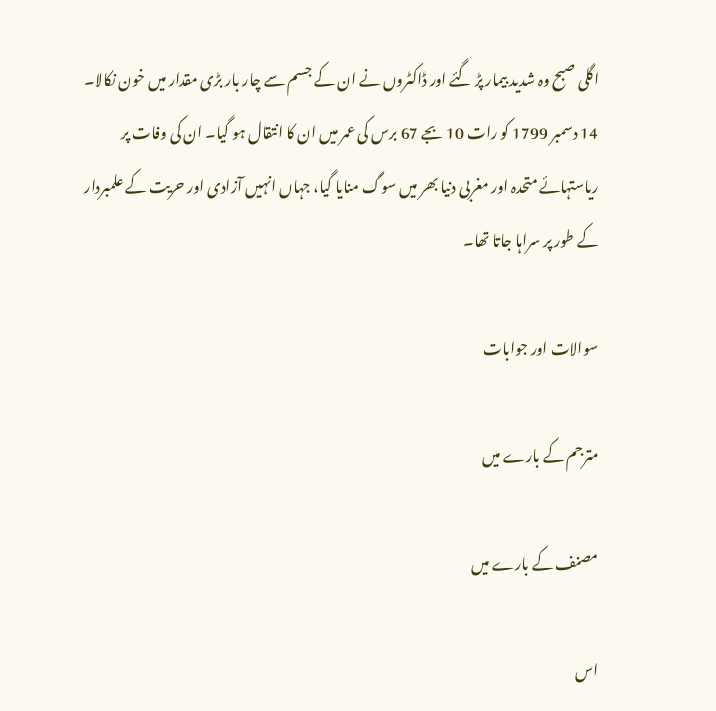اگلی صبح وہ شدید بیمار پڑ گئے اور ڈاکٹروں نے ان کے جسم سے چار بار بڑی مقدار میں خون نکالا۔ 14 دسمبر 1799 کو رات 10 بجے 67 برس کی عمر میں ان کا انتقال ہو گیا۔ ان کی وفات پر ریاستہائے متحدہ اور مغربی دنیا بھر میں سوگ منایا گیا، جہاں انہیں آزادی اور حریت کے علمبردار کے طور پر سراہا جاتا تھا۔

سوالات اور جوابات

مترجم کے بارے میں

مصنف کے بارے میں

اس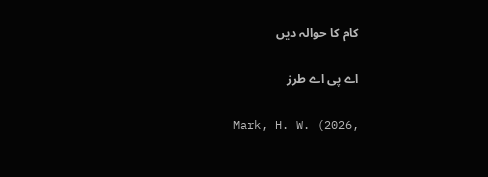کام کا حوالہ دیں

اے پی اے طرز

Mark, H. W. (2026,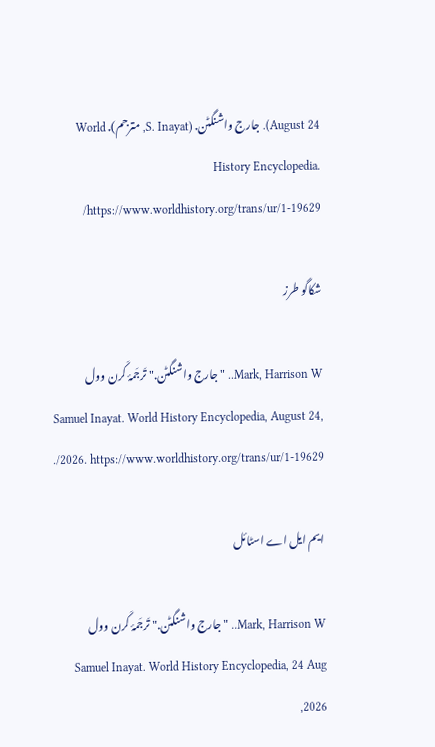August 24). جارج واشنگٹن. (S. Inayat, مترجم). World History Encyclopedia. https://www.worldhistory.org/trans/ur/1-19629/

شکاگو طرز

Mark, Harrison W.. "جارج واشنگٹن." تَرجَمۂ کَرن وول Samuel Inayat. World History Encyclopedia, August 24, 2026. https://www.worldhistory.org/trans/ur/1-19629/.

ایم ایل اے اسٹائل

Mark, Harrison W.. "جارج واشنگٹن." تَرجَمۂ کَرن وول Samuel Inayat. World History Encyclopedia, 24 Aug 2026,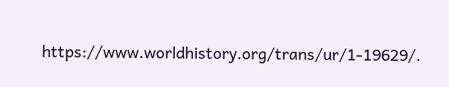https://www.worldhistory.org/trans/ur/1-19629/.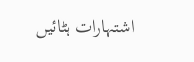اشتہارات ہٹائیں